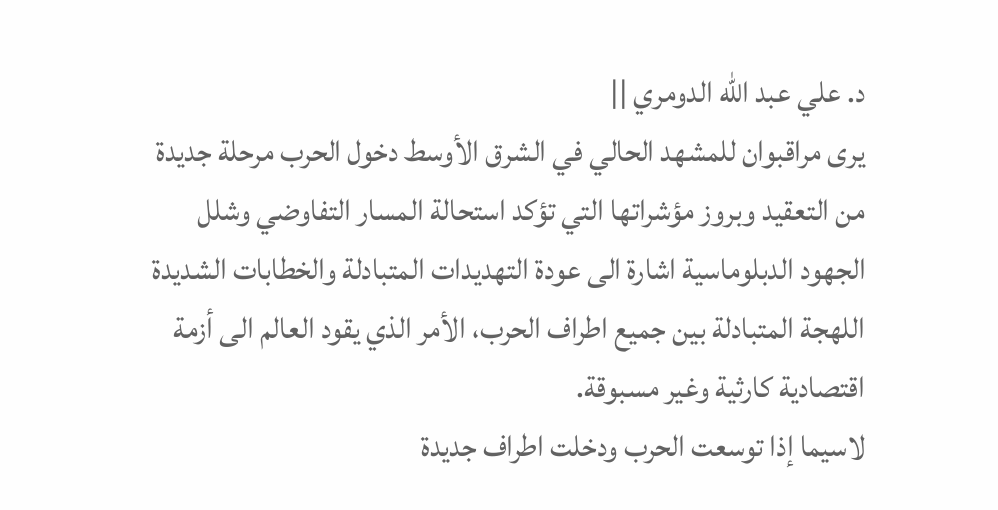د. علي عبد الله الدومري ||
يرى مراقبوان للمشهد الحالي في الشرق الأوسط دخول الحرب مرحلة جديدة من التعقيد وبروز مؤشراتها التي تؤكد استحالة المسار التفاوضي وشلل الجهود الدبلوماسية اشارة الى عودة التهديدات المتبادلة والخطابات الشديدة اللهجة المتبادلة بين جميع اطراف الحرب، الأمر الذي يقود العالم الى أزمة اقتصادية كارثية وغير مسبوقة.
لاسيما إذا توسعت الحرب ودخلت اطراف جديدة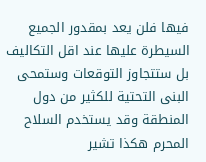فيها فلن يعد بمقدور الجميع السيطرة عليها عند اقل التكاليف بل ستتجاوز التوقعات وستمحى البنى التحتية للكثير من دول المنطقة وقد يستخدم السلاح المحرم هكذا تشير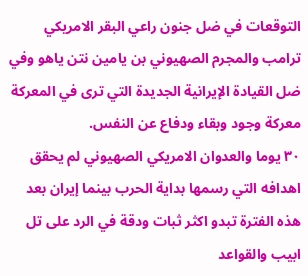التوقعات في ضل جنون راعي البقر الامريكي ترامب والمجرم الصهيوني بن يامين نتن ياهو وفي ضل القيادة الإيرانية الجديدة التي ترى في المعركة معركة وجود وبقاء ودفاع عن النفس.
٣٠ يوما والعدوان الامريكي الصهيوني لم يحقق اهدافه التي رسمها بداية الحرب بينما إيران بعد هذه الفترة تبدو اكثر ثبات ودقة في الرد على تل ابيب والقواعد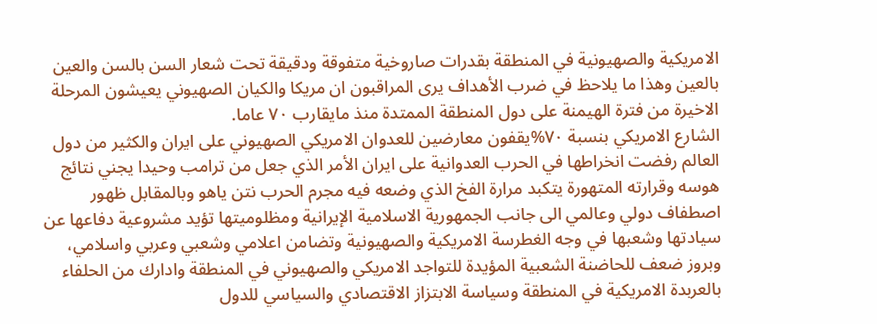الامريكية والصهيونية في المنطقة بقدرات صاروخية متفوقة ودقيقة تحت شعار السن بالسن والعين بالعين وهذا ما يلاحظ في ضرب الأهداف يرى المراقبون ان مريكا والكيان الصهيوني يعيشون المرحلة الاخيرة من فترة الهيمنة على دول المنطقة الممتدة منذ مايقارب ٧٠ عاما.
الشارع الامريكي بنسبة ٧٠%يقفون معارضين للعدوان الامريكي الصهيوني على ايران والكثير من دول العالم رفضت انخراطها في الحرب العدوانية على ايران الأمر الذي جعل من ترامب وحيدا يجني نتائج هوسه وقرارته المتهورة يتكبد مرارة الفخ الذي وضعه فيه مجرم الحرب نتن ياهو وبالمقابل ظهور اصطفاف دولي وعالمي الى جانب الجمهورية الاسلامية الإيرانية ومظلوميتها تؤيد مشروعية دفاعها عن سيادتها وشعبها في وجه الغطرسة الامريكية والصهيونية وتضامن اعلامي وشعبي وعربي واسلامي،
وبروز ضعف للحاضنة الشعبية المؤيدة للتواجد الامريكي والصهيوني في المنطقة وادارك من الحلفاء بالعربدة الامريكية في المنطقة وسياسة الابتزاز الاقتصادي والسياسي للدول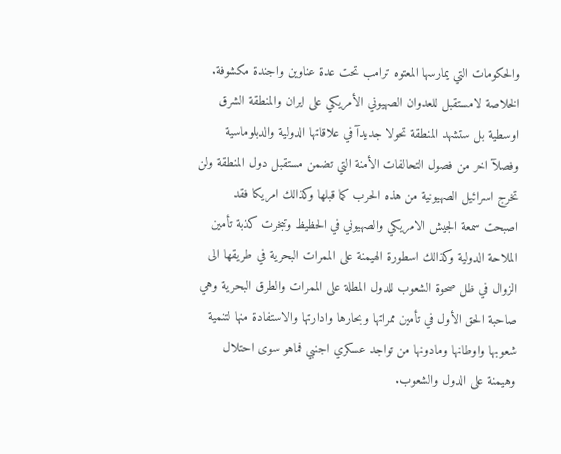والحكومات التي يمارسها المعتوه ترامب تحت عدة عناوين واجندة مكشوفة.
الخلاصة لامستقبل للعدوان الصهيوني الأمريكي على ايران والمنطقة الشرق اوسطية بل ستشهد المنطقة تحولا جديدآ في علاقاتها الدولية والدبلوماسية وفصلآ اخر من فصول التحالفات الأمنة التي تضمن مستقبل دول المنطقة ولن تخرج اسرائيل الصهيونية من هذه الحرب كما قبلها وكذالك امريكا فقد اصبحت سمعة الجيش الامريكي والصهيوني في الحظيظ وتبخرت كذبة تأمين الملاحة الدولية وكذالك اسطورة الهيمنة على الممرات البحرية في طريقها الى الزوال في ظل صحوة الشعوب للدول المطلة على الممرات والطرق البحرية وهي صاحبة الحق الأول في تأمين ممراتها وبحارها وادارتها والاستفادة منها لتنمية شعوبها واوطانها ومادونها من تواجد عسكري اجنبي فماهو سوى احتلال وهيمنة على الدول والشعوب.